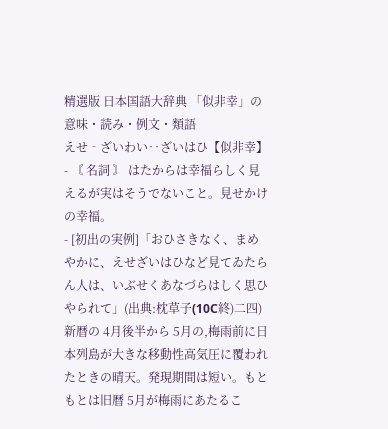精選版 日本国語大辞典 「似非幸」の意味・読み・例文・類語
えせ‐ざいわい‥ざいはひ【似非幸】
- 〘 名詞 〙 はたからは幸福らしく見えるが実はそうでないこと。見せかけの幸福。
- [初出の実例]「おひさきなく、まめやかに、えせざいはひなど見てゐたらん人は、いぶせくあなづらはしく思ひやられて」(出典:枕草子(10C終)二四)
新暦の 4月後半から 5月の,梅雨前に日本列島が大きな移動性高気圧に覆われたときの晴天。発現期間は短い。もともとは旧暦 5月が梅雨にあたるこ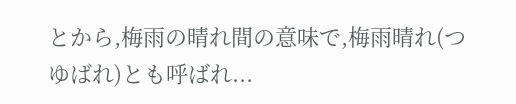とから,梅雨の晴れ間の意味で,梅雨晴れ(つゆばれ)とも呼ばれ...